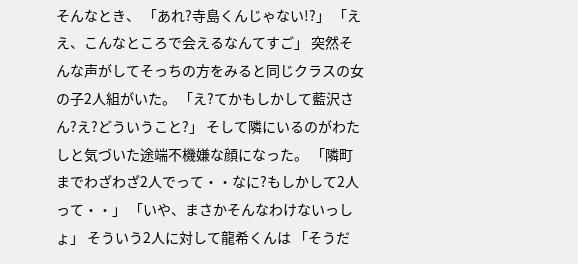そんなとき、 「あれ?寺島くんじゃない!?」 「ええ、こんなところで会えるなんてすご」 突然そんな声がしてそっちの方をみると同じクラスの女の子2人組がいた。 「え?てかもしかして藍沢さん?え?どういうこと?」 そして隣にいるのがわたしと気づいた途端不機嫌な顔になった。 「隣町までわざわざ2人でって・・なに?もしかして2人って・・」 「いや、まさかそんなわけないっしょ」 そういう2人に対して龍希くんは 「そうだ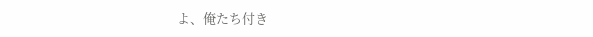よ、俺たち付き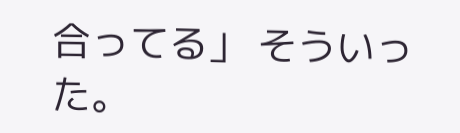合ってる」 そういった。